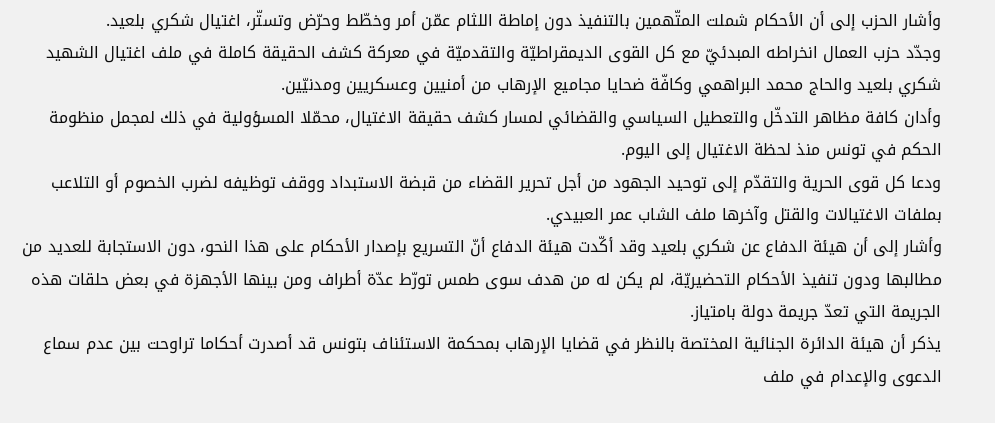وأشار الحزب إلى أن الأحكام شملت المتّهمين بالتنفيذ دون إماطة اللثام عمّن أمر وخطّط وحرّض وتستّر، اغتيال شكري بلعيد.
وجدّد حزب العمال انخراطه المبدئيّ مع كل القوى الديمقراطيّة والتقدميّة في معركة كشف الحقيقة كاملة في ملف اغتيال الشهيد شكري بلعيد والحاج محمد البراهمي وكافّة ضحايا مجاميع الإرهاب من أمنيين وعسكريين ومدنيّين.
وأدان كافة مظاهر التدخّل والتعطيل السياسي والقضائي لمسار كشف حقيقة الاغتيال، محمّلا المسؤولية في ذلك لمجمل منظومة الحكم في تونس منذ لحظة الاغتيال إلى اليوم.
ودعا كل قوى الحرية والتقدّم إلى توحيد الجهود من أجل تحرير القضاء من قبضة الاستبداد ووقف توظيفه لضرب الخصوم أو التلاعب بملفات الاغتيالات والقتل وآخرها ملف الشاب عمر العبيدي.
وأشار إلى أن هيئة الدفاع عن شكري بلعيد وقد أكّدت هيئة الدفاع أنّ التسريع بإصدار الأحكام على هذا النحو، دون الاستجابة للعديد من مطالبها ودون تنفيذ الأحكام التحضيريّة، لم يكن له من هدف سوى طمس تورّط عدّة أطراف ومن بينها الأجهزة في بعض حلقات هذه الجريمة التي تعدّ جريمة دولة بامتياز.
يذكر أن هيئة الدائرة الجنائية المختصة بالنظر في قضايا الإرهاب بمحكمة الاستئناف بتونس قد أصدرت أحكاما تراوحت بين عدم سماع الدعوى والإعدام في ملف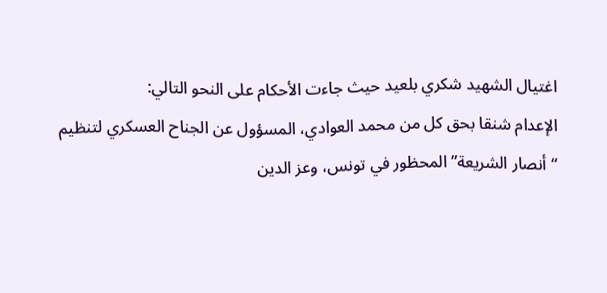اغتيال الشهيد شكري بلعيد حيث جاءت الأحكام على النحو التالي:
الإعدام شنقا بحق كل من محمد العوادي، المسؤول عن الجناح العسكري لتنظيم “أنصار الشريعة” المحظور في تونس، وعز الدين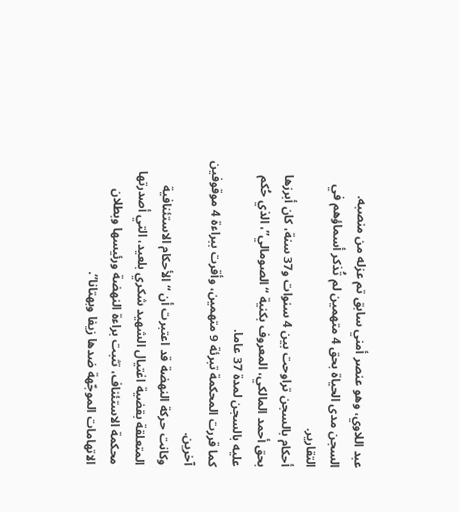عبد اللاوي، وهو عنصر أمني سابق تم عزله من منصبه.
السجن مدى الحياة بحق 4 متهمين لم تُذكر أسماؤهم في التقارير.
أحكام بالسجن تراوحت بين 4 سنوات و37 سنة، كان أبرزها بحق أحمد المالكي، المعروف بكنية “الصومالي”، الذي حُكم عليه بالسجن لمدة 37 عاما.
كما قررت المحكمة تبرئة 9 متهمين، وأقرت ببراءة 4 موقوفين آخرين.
وكانت حركة النهضة قد اعتبرت أن “الأحكام الاستئنافية المتعلقة بقضية اغتيال الشهيد شكري بلعيد، التي أصدرتها محكمة الاستئناف، تثبت براءة النهضة ورئيسها وبطلان الاتهامات الموجّهة ضدها زيفا وبهتانا”.